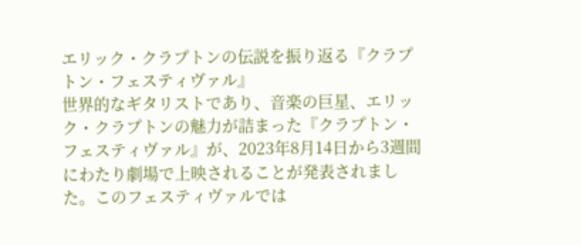エリック・クラプトンの伝説を振り返る『クラプトン・フェスティヴァル』
世界的なギタリストであり、音楽の巨星、エリック・クラプトンの魅力が詰まった『クラプトン・フェスティヴァル』が、2023年8月14日から3週間にわたり劇場で上映されることが発表されました。このフェスティヴァルでは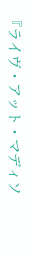『ライヴ・アット・マディソ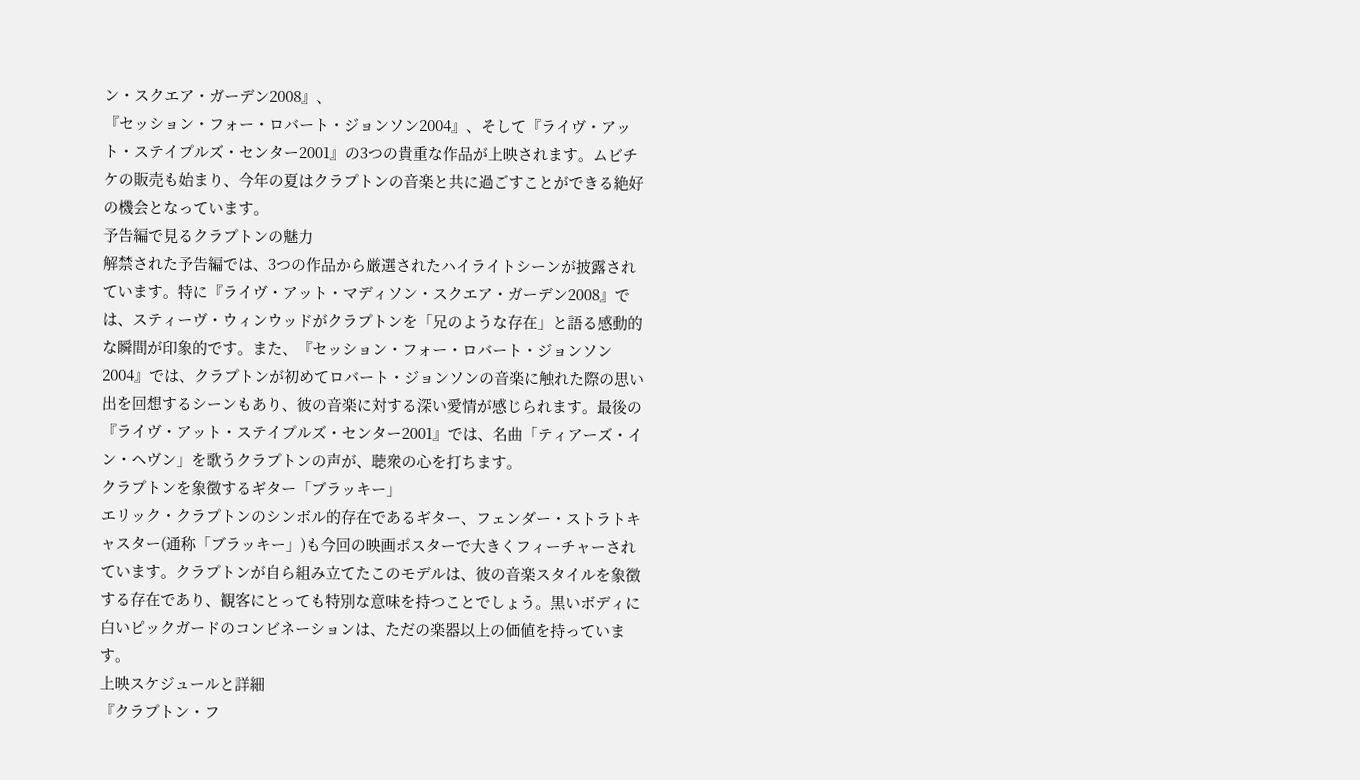ン・スクエア・ガーデン2008』、
『セッション・フォー・ロバート・ジョンソン2004』、そして『ライヴ・アット・ステイプルズ・センター2001』の3つの貴重な作品が上映されます。ムビチケの販売も始まり、今年の夏はクラプトンの音楽と共に過ごすことができる絶好の機会となっています。
予告編で見るクラプトンの魅力
解禁された予告編では、3つの作品から厳選されたハイライトシーンが披露されています。特に『ライヴ・アット・マディソン・スクエア・ガーデン2008』では、スティーヴ・ウィンウッドがクラプトンを「兄のような存在」と語る感動的な瞬間が印象的です。また、『セッション・フォー・ロバート・ジョンソン2004』では、クラプトンが初めてロバート・ジョンソンの音楽に触れた際の思い出を回想するシーンもあり、彼の音楽に対する深い愛情が感じられます。最後の『ライヴ・アット・ステイプルズ・センター2001』では、名曲「ティアーズ・イン・ヘヴン」を歌うクラプトンの声が、聴衆の心を打ちます。
クラプトンを象徴するギター「ブラッキー」
エリック・クラプトンのシンボル的存在であるギター、フェンダー・ストラトキャスター(通称「ブラッキー」)も今回の映画ポスターで大きくフィーチャーされています。クラプトンが自ら組み立てたこのモデルは、彼の音楽スタイルを象徴する存在であり、観客にとっても特別な意味を持つことでしょう。黒いボディに白いピックガードのコンビネーションは、ただの楽器以上の価値を持っています。
上映スケジュールと詳細
『クラプトン・フ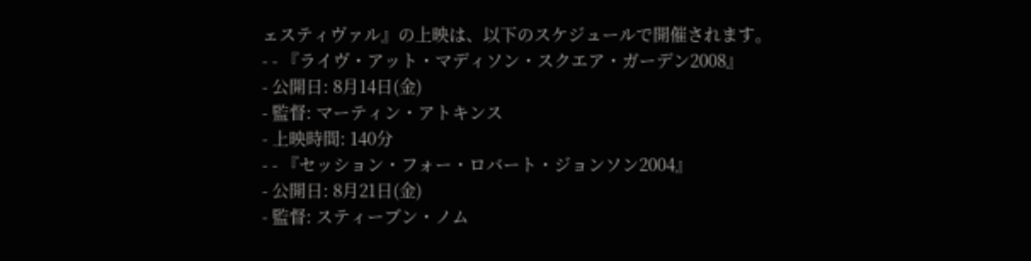ェスティヴァル』の上映は、以下のスケジュールで開催されます。
- - 『ライヴ・アット・マディソン・スクエア・ガーデン2008』
- 公開日: 8月14日(金)
- 監督: マーティン・アトキンス
- 上映時間: 140分
- - 『セッション・フォー・ロバート・ジョンソン2004』
- 公開日: 8月21日(金)
- 監督: スティーブン・ノム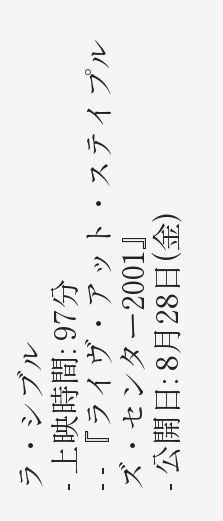ラ・シブル
- 上映時間: 97分
- - 『ライヴ・アット・ステイプルズ・センター2001』
- 公開日: 8月28日(金)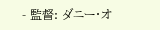- 監督: ダニー・オ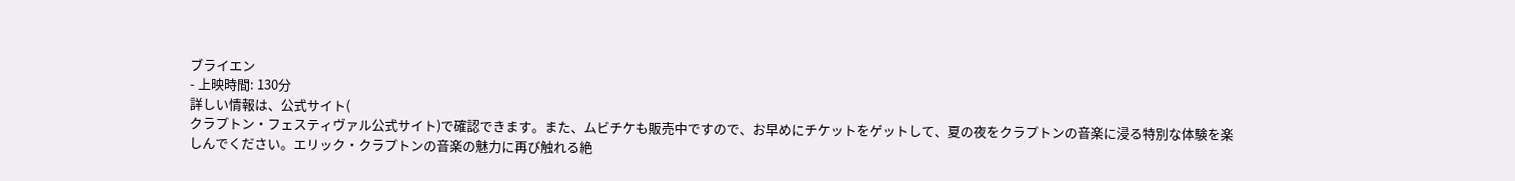ブライエン
- 上映時間: 130分
詳しい情報は、公式サイト(
クラプトン・フェスティヴァル公式サイト)で確認できます。また、ムビチケも販売中ですので、お早めにチケットをゲットして、夏の夜をクラプトンの音楽に浸る特別な体験を楽しんでください。エリック・クラプトンの音楽の魅力に再び触れる絶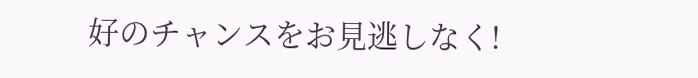好のチャンスをお見逃しなく!